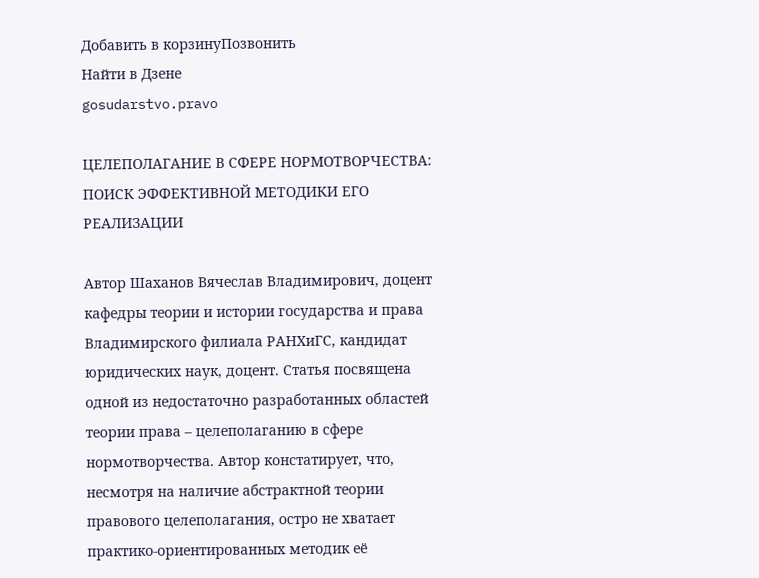Добавить в корзинуПозвонить
Найти в Дзене
gosudarstvo.pravo

ЦЕЛЕПОЛАГАНИЕ В СФЕРЕ НОРМОТВОРЧЕСТВА: ПОИСК ЭФФЕКТИВНОЙ МЕТОДИКИ ЕГО РЕАЛИЗАЦИИ

Автор Шаханов Вячеслав Владимирович, доцент кафедры теории и истории государства и права Владимирского филиала РАНХиГС, кандидат юридических наук, доцент. Статья посвящена одной из недостаточно разработанных областей теории права – целеполаганию в сфере нормотворчества. Автор констатирует, что, несмотря на наличие абстрактной теории правового целеполагания, остро не хватает практико-ориентированных методик её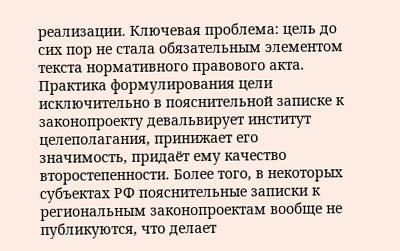реализации. Ключевая проблема: цель до сих пор не стала обязательным элементом текста нормативного правового акта. Практика формулирования цели исключительно в пояснительной записке к законопроекту девальвирует институт целеполагания, принижает его значимость, придаёт ему качество второстепенности. Более того, в некоторых субъектах РФ пояснительные записки к региональным законопроектам вообще не публикуются, что делает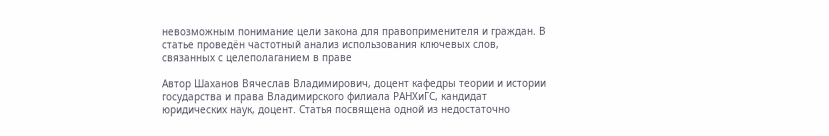невозможным понимание цели закона для правоприменителя и граждан. В статье проведён частотный анализ использования ключевых слов, связанных с целеполаганием в праве

Автор Шаханов Вячеслав Владимирович, доцент кафедры теории и истории государства и права Владимирского филиала РАНХиГС, кандидат юридических наук, доцент. Статья посвящена одной из недостаточно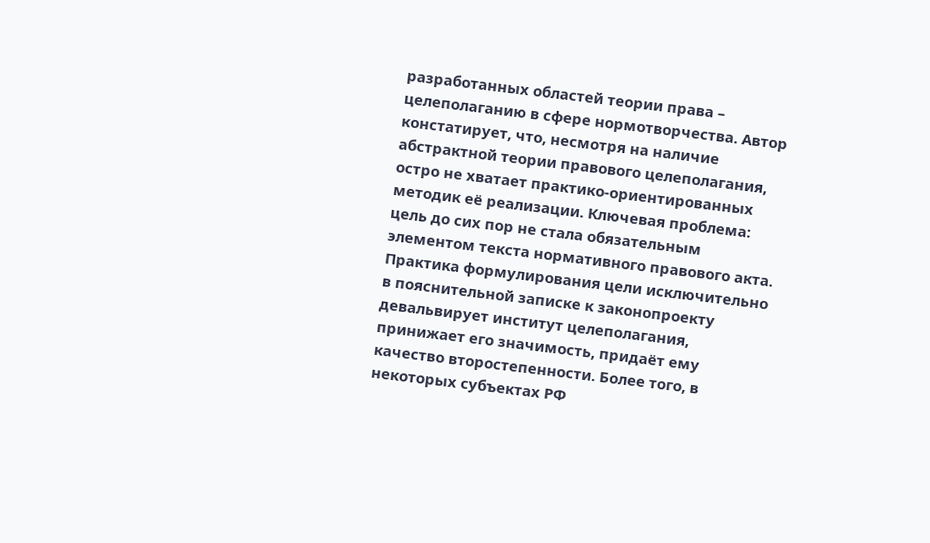разработанных областей теории права – целеполаганию в сфере нормотворчества. Автор констатирует, что, несмотря на наличие абстрактной теории правового целеполагания, остро не хватает практико-ориентированных методик её реализации. Ключевая проблема: цель до сих пор не стала обязательным элементом текста нормативного правового акта. Практика формулирования цели исключительно в пояснительной записке к законопроекту девальвирует институт целеполагания, принижает его значимость, придаёт ему качество второстепенности. Более того, в некоторых субъектах РФ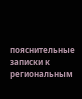пояснительные записки к региональным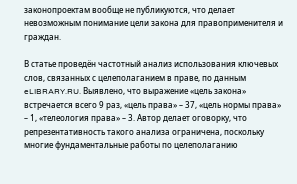законопроектам вообще не публикуются, что делает невозможным понимание цели закона для правоприменителя и граждан.

В статье проведён частотный анализ использования ключевых слов, связанных с целеполаганием в праве, по данным eLIBRARY.RU. Выявлено, что выражение «цель закона» встречается всего 9 раз, «цель права» – 37, «цель нормы права» – 1, «телеология права» – 3. Автор делает оговорку, что репрезентативность такого анализа ограничена, поскольку многие фундаментальные работы по целеполаганию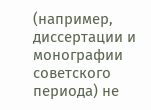(например, диссертации и монографии советского периода) не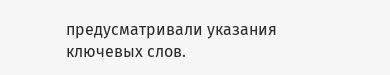предусматривали указания ключевых слов.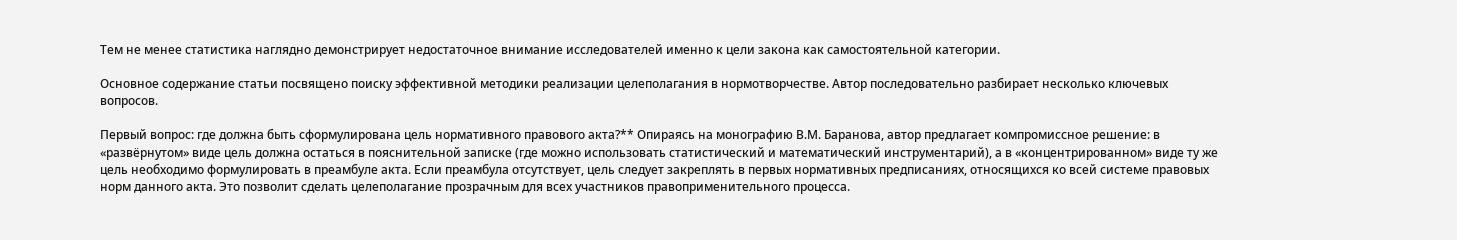Тем не менее статистика наглядно демонстрирует недостаточное внимание исследователей именно к цели закона как самостоятельной категории.

Основное содержание статьи посвящено поиску эффективной методики реализации целеполагания в нормотворчестве. Автор последовательно разбирает несколько ключевых вопросов.

Первый вопрос: где должна быть сформулирована цель нормативного правового акта?** Опираясь на монографию В.М. Баранова, автор предлагает компромиссное решение: в «развёрнутом» виде цель должна остаться в пояснительной записке (где можно использовать статистический и математический инструментарий), а в «концентрированном» виде ту же цель необходимо формулировать в преамбуле акта. Если преамбула отсутствует, цель следует закреплять в первых нормативных предписаниях, относящихся ко всей системе правовых норм данного акта. Это позволит сделать целеполагание прозрачным для всех участников правоприменительного процесса.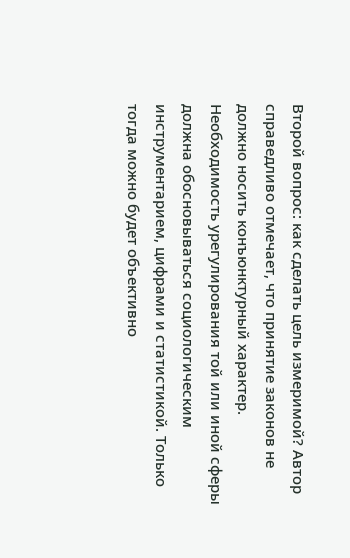Второй вопрос: как сделать цель измеримой? Автор справедливо отмечает, что принятие законов не должно носить конъюнктурный характер. Необходимость урегулирования той или иной сферы должна обосновываться социологическим инструментарием, цифрами и статистикой. Только тогда можно будет объективно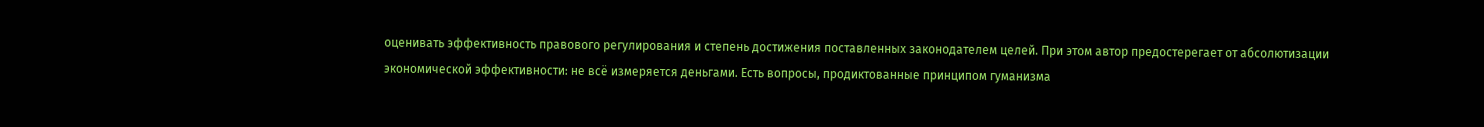оценивать эффективность правового регулирования и степень достижения поставленных законодателем целей. При этом автор предостерегает от абсолютизации экономической эффективности: не всё измеряется деньгами. Есть вопросы, продиктованные принципом гуманизма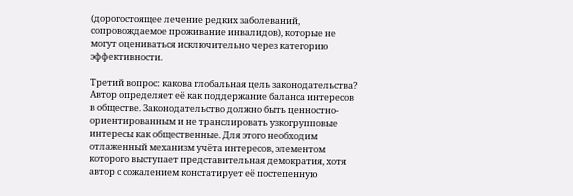(дорогостоящее лечение редких заболеваний, сопровождаемое проживание инвалидов), которые не могут оцениваться исключительно через категорию эффективности.

Третий вопрос: какова глобальная цель законодательства? Автор определяет её как поддержание баланса интересов в обществе. Законодательство должно быть ценностно-ориентированным и не транслировать узкогрупповые интересы как общественные. Для этого необходим отлаженный механизм учёта интересов, элементом которого выступает представительная демократия, хотя автор с сожалением констатирует её постепенную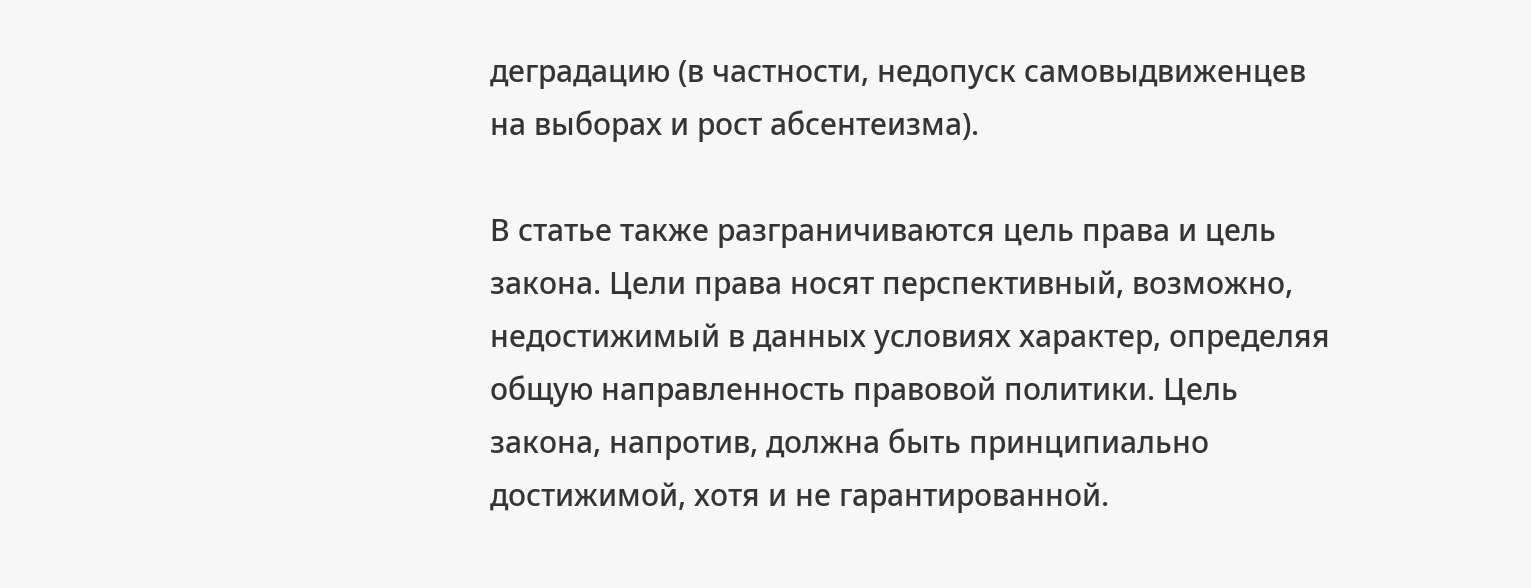деградацию (в частности, недопуск самовыдвиженцев на выборах и рост абсентеизма).

В статье также разграничиваются цель права и цель закона. Цели права носят перспективный, возможно, недостижимый в данных условиях характер, определяя общую направленность правовой политики. Цель закона, напротив, должна быть принципиально достижимой, хотя и не гарантированной.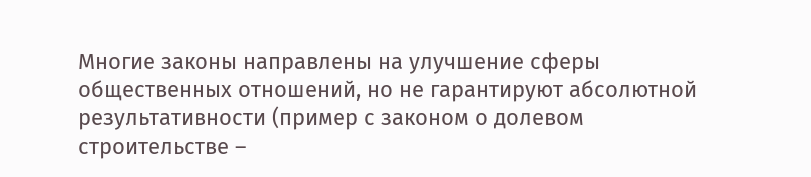Многие законы направлены на улучшение сферы общественных отношений, но не гарантируют абсолютной результативности (пример с законом о долевом строительстве –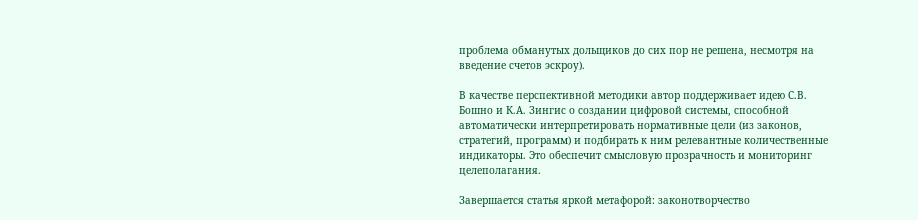проблема обманутых дольщиков до сих пор не решена, несмотря на введение счетов эскроу).

В качестве перспективной методики автор поддерживает идею С.В. Бошно и К.А. Зингис о создании цифровой системы, способной автоматически интерпретировать нормативные цели (из законов, стратегий, программ) и подбирать к ним релевантные количественные индикаторы. Это обеспечит смысловую прозрачность и мониторинг целеполагания.

Завершается статья яркой метафорой: законотворчество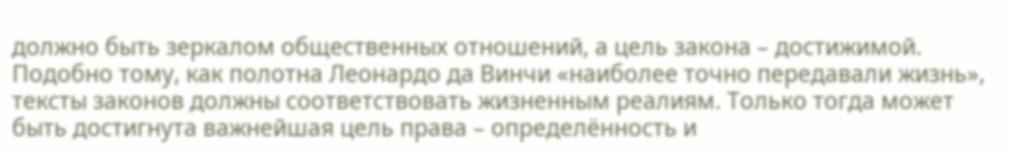должно быть зеркалом общественных отношений, а цель закона – достижимой. Подобно тому, как полотна Леонардо да Винчи «наиболее точно передавали жизнь», тексты законов должны соответствовать жизненным реалиям. Только тогда может быть достигнута важнейшая цель права – определённость и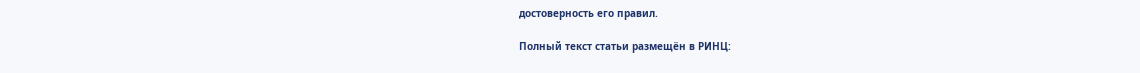достоверность его правил.

Полный текст статьи размещён в РИНЦ: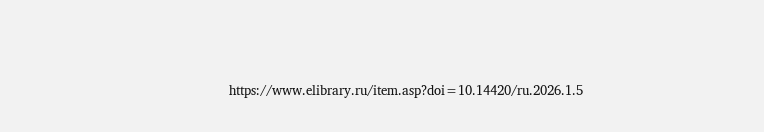https://www.elibrary.ru/item.asp?doi=10.14420/ru.2026.1.5